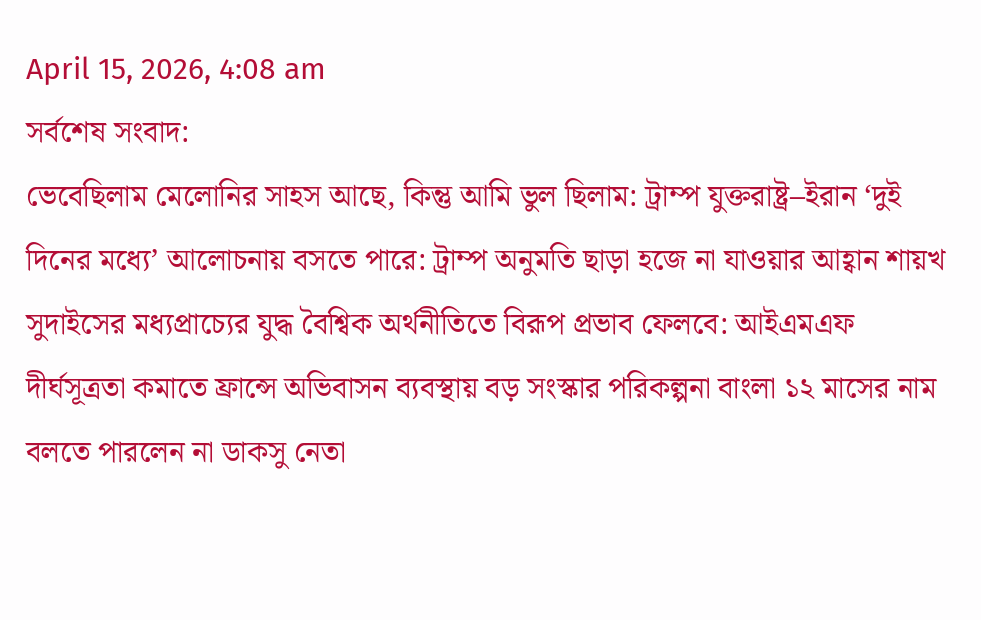April 15, 2026, 4:08 am
সর্বশেষ সংবাদ:
ভেবেছিলাম মেলোনির সাহস আছে, কিন্তু আমি ভুল ছিলাম: ট্রাম্প যুক্তরাষ্ট্র–ইরান ‘দুই দিনের মধ্যে’ আলোচনায় বসতে পারে: ট্রাম্প অনুমতি ছাড়া হজে না যাওয়ার আহ্বান শায়খ সুদাইসের মধ্যপ্রাচ্যের যুদ্ধ বৈশ্বিক অর্থনীতিতে বিরূপ প্রভাব ফেলবে: আইএমএফ দীর্ঘসূত্রতা কমাতে ফ্রান্সে অভিবাসন ব্যবস্থায় বড় সংস্কার পরিকল্পনা বাংলা ১২ মাসের নাম বলতে পারলেন না ডাকসু নেতা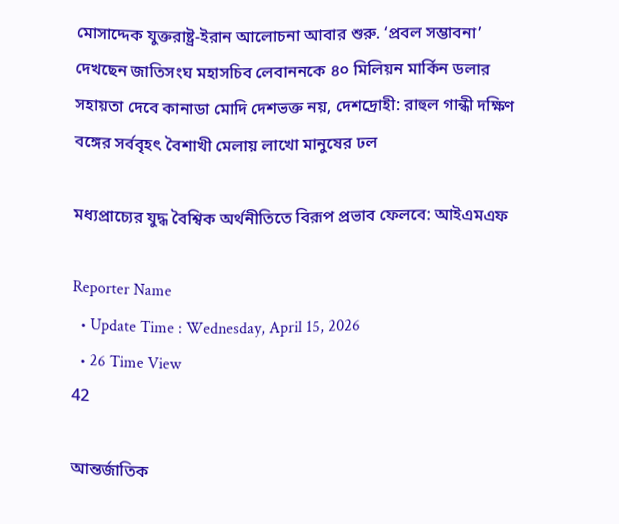মোসাদ্দেক যুক্তরাষ্ট্র-ইরান আলোচনা আবার শুরু. ‘প্রবল সম্ভাবনা’ দেখছেন জাতিসংঘ মহাসচিব লেবাননকে ৪০ মিলিয়ন মার্কিন ডলার সহায়তা দেবে কানাডা মোদি দেশভক্ত নয়, দেশদ্রোহী: রাহুল গান্ধী দক্ষিণ বঙ্গের সর্ববৃহৎ বৈশাখী মেলায় লাখো মানুষের ঢল

মধ্যপ্রাচ্যের যুদ্ধ বৈশ্বিক অর্থনীতিতে বিরূপ প্রভাব ফেলবে: আইএমএফ

Reporter Name
  • Update Time : Wednesday, April 15, 2026
  • 26 Time View
42

আন্তর্জাতিক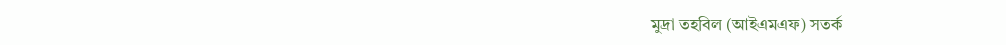মুদ্রা তহবিল (আইএমএফ) সতর্ক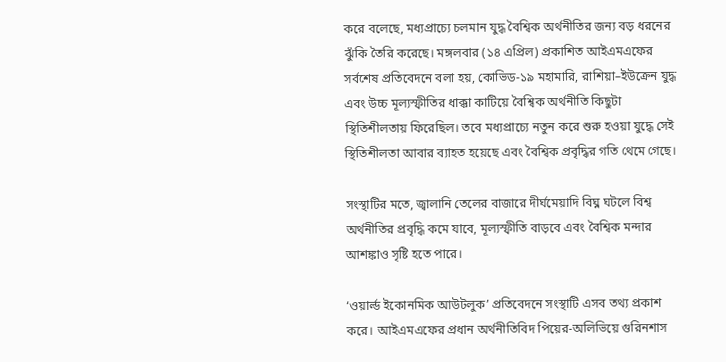করে বলেছে, মধ্যপ্রাচ্যে চলমান যুদ্ধ বৈশ্বিক অর্থনীতির জন্য বড় ধরনের ঝুঁকি তৈরি করেছে। মঙ্গলবার (১৪ এপ্রিল) প্রকাশিত আইএমএফের সর্বশেষ প্রতিবেদনে বলা হয়, কোভিড-১৯ মহামারি, রাশিয়া–ইউক্রেন যুদ্ধ এবং উচ্চ মূল্যস্ফীতির ধাক্কা কাটিয়ে বৈশ্বিক অর্থনীতি কিছুটা স্থিতিশীলতায় ফিরেছিল। তবে মধ্যপ্রাচ্যে নতুন করে শুরু হওয়া যুদ্ধে সেই স্থিতিশীলতা আবার ব্যাহত হয়েছে এবং বৈশ্বিক প্রবৃদ্ধির গতি থেমে গেছে।

সংস্থাটির মতে, জ্বালানি তেলের বাজারে দীর্ঘমেয়াদি বিঘ্ন ঘটলে বিশ্ব অর্থনীতির প্রবৃদ্ধি কমে যাবে, মূল্যস্ফীতি বাড়বে এবং বৈশ্বিক মন্দার আশঙ্কাও সৃষ্টি হতে পারে।

‘ওয়ার্ল্ড ইকোনমিক আউটলুক’ প্রতিবেদনে সংস্থাটি এসব তথ্য প্রকাশ করে। আইএমএফের প্রধান অর্থনীতিবিদ পিয়ের-অলিভিয়ে গুরিনশাস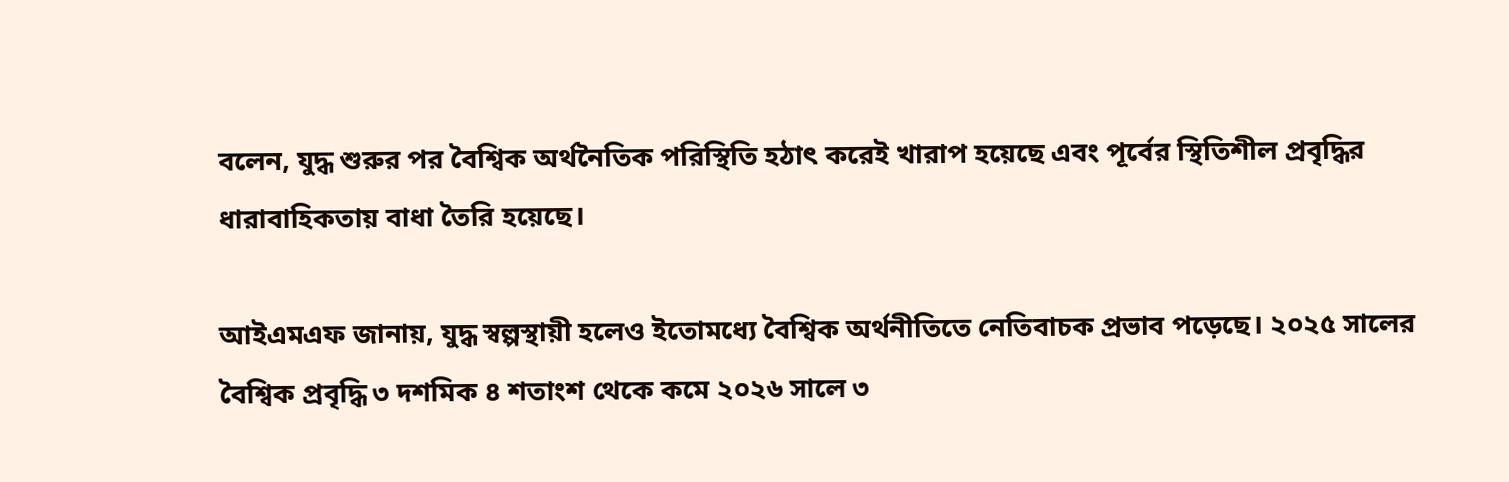বলেন, যুদ্ধ শুরুর পর বৈশ্বিক অর্থনৈতিক পরিস্থিতি হঠাৎ করেই খারাপ হয়েছে এবং পূর্বের স্থিতিশীল প্রবৃদ্ধির ধারাবাহিকতায় বাধা তৈরি হয়েছে।

আইএমএফ জানায়, যুদ্ধ স্বল্পস্থায়ী হলেও ইতোমধ্যে বৈশ্বিক অর্থনীতিতে নেতিবাচক প্রভাব পড়েছে। ২০২৫ সালের বৈশ্বিক প্রবৃদ্ধি ৩ দশমিক ৪ শতাংশ থেকে কমে ২০২৬ সালে ৩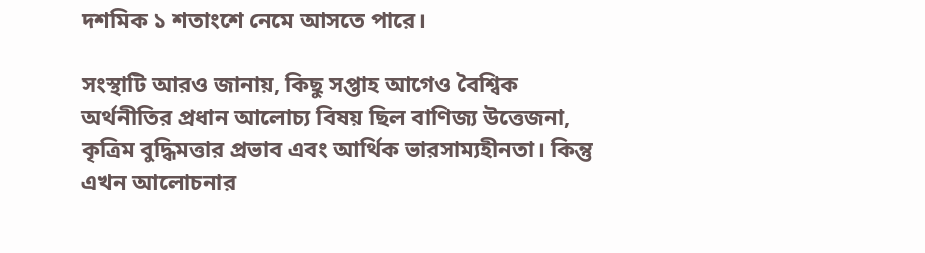দশমিক ১ শতাংশে নেমে আসতে পারে।

সংস্থাটি আরও জানায়, কিছু সপ্তাহ আগেও বৈশ্বিক অর্থনীতির প্রধান আলোচ্য বিষয় ছিল বাণিজ্য উত্তেজনা, কৃত্রিম বুদ্ধিমত্তার প্রভাব এবং আর্থিক ভারসাম্যহীনতা। কিন্তু এখন আলোচনার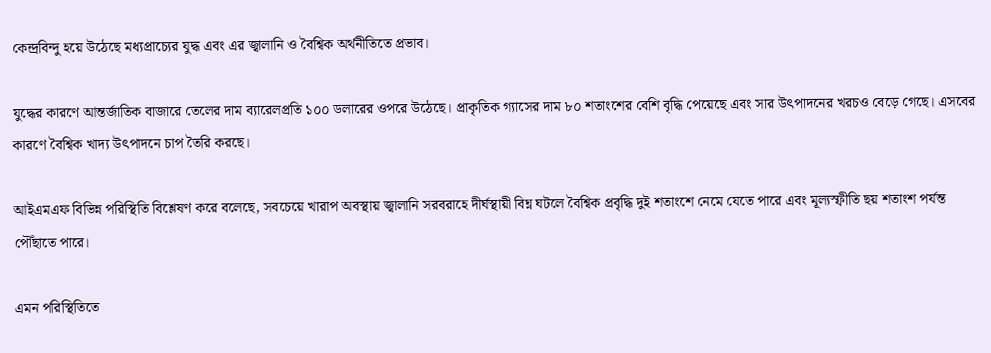কেন্দ্রবিন্দু হয়ে উঠেছে মধ্যপ্রাচ্যের যুদ্ধ এবং এর জ্বালানি ও বৈশ্বিক অর্থনীতিতে প্রভাব।

যুদ্ধের কারণে আন্তর্জাতিক বাজারে তেলের দাম ব্যারেলপ্রতি ১০০ ডলারের ওপরে উঠেছে। প্রাকৃতিক গ্যাসের দাম ৮০ শতাংশের বেশি বৃদ্ধি পেয়েছে এবং সার উৎপাদনের খরচও বেড়ে গেছে। এসবের কারণে বৈশ্বিক খাদ্য উৎপাদনে চাপ তৈরি করছে।

আইএমএফ বিভিন্ন পরিস্থিতি বিশ্লেষণ করে বলেছে, সবচেয়ে খারাপ অবস্থায় জ্বালানি সরবরাহে দীর্ঘস্থায়ী বিঘ্ন ঘটলে বৈশ্বিক প্রবৃদ্ধি দুই শতাংশে নেমে যেতে পারে এবং মূল্যস্ফীতি ছয় শতাংশ পর্যন্ত পৌঁছাতে পারে।

এমন পরিস্থিতিতে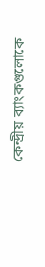কেন্দ্রীয় ব্যাংকগুলোকে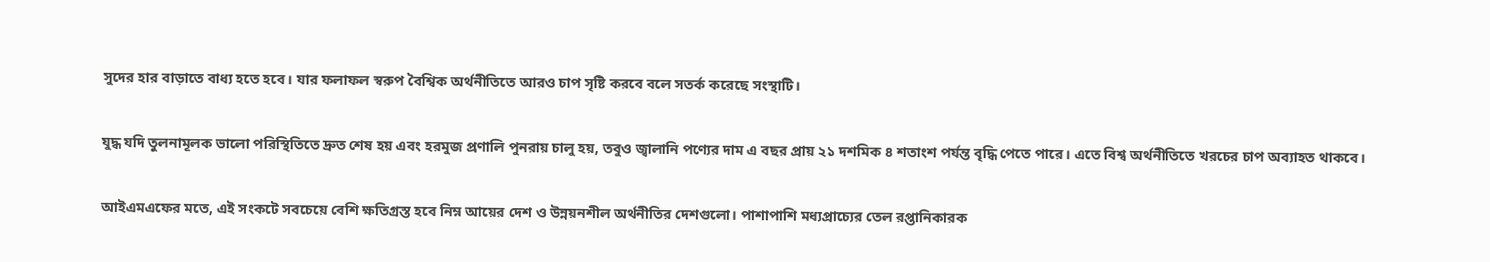সুদের হার বাড়াতে বাধ্য হতে হবে। যার ফলাফল স্বরুপ বৈশ্বিক অর্থনীতিতে আরও চাপ সৃষ্টি করবে বলে সতর্ক করেছে সংস্থাটি।

যুদ্ধ যদি তুলনামূলক ভালো পরিস্থিতিতে দ্রুত শেষ হয় এবং হরমুজ প্রণালি পুনরায় চালু হয়, তবুও জ্বালানি পণ্যের দাম এ বছর প্রায় ২১ দশমিক ৪ শতাংশ পর্যন্ত বৃদ্ধি পেতে পারে। এতে বিশ্ব অর্থনীতিতে খরচের চাপ অব্যাহত থাকবে।

আইএমএফের মতে, এই সংকটে সবচেয়ে বেশি ক্ষতিগ্রস্ত হবে নিম্ন আয়ের দেশ ও উন্নয়নশীল অর্থনীতির দেশগুলো। পাশাপাশি মধ্যপ্রাচ্যের তেল রপ্তানিকারক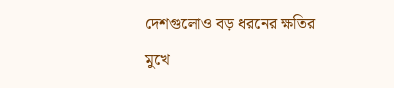দেশগুলোও বড় ধরনের ক্ষতির মুখে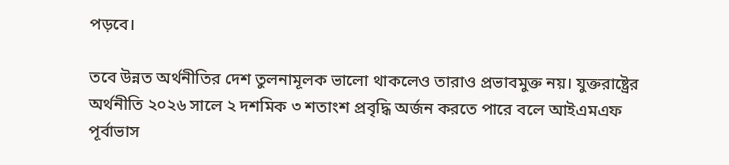পড়বে।

তবে উন্নত অর্থনীতির দেশ তুলনামূলক ভালো থাকলেও তারাও প্রভাবমুক্ত নয়। যুক্তরাষ্ট্রের অর্থনীতি ২০২৬ সালে ২ দশমিক ৩ শতাংশ প্রবৃদ্ধি অর্জন করতে পারে বলে আইএমএফ পূর্বাভাস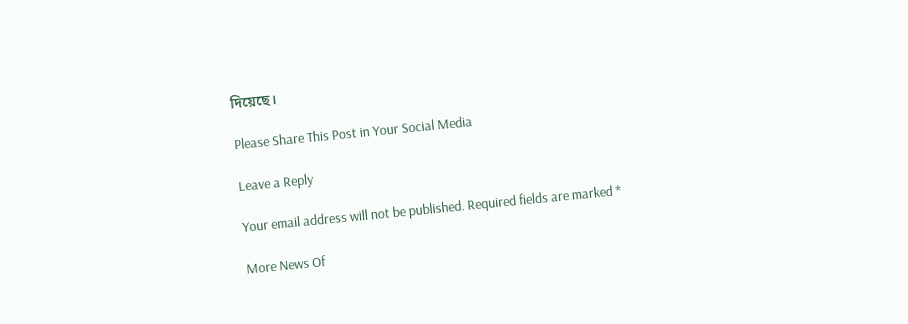দিয়েছে।

Please Share This Post in Your Social Media

Leave a Reply

Your email address will not be published. Required fields are marked *

More News Of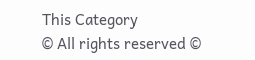This Category
© All rights reserved ©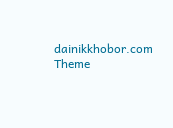dainikkhobor.com
Theme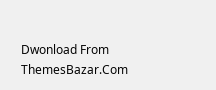Dwonload From ThemesBazar.Com